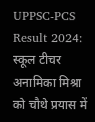UPPSC-PCS Result 2024: स्कूल टीचर अनामिका मिश्रा को चौथे प्रयास में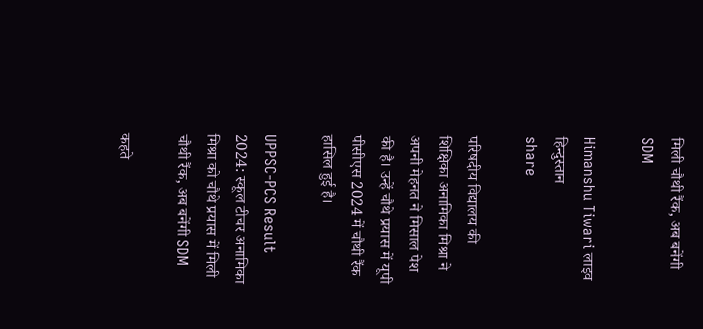मिली चौथी रैंक, अब बनेंगी SDM

Himanshu Tiwari लाइव हिन्दुस्तान
share

परिषदीय विद्यालय की शिक्षिका अनामिका मिश्रा ने अपनी मेहनत ने मिसाल पेश की है। उन्हें चौथे प्रयास में यूपी पीसीएस 2024 में चौथी रैंक हासिल हुई है।

UPPSC-PCS Result 2024: स्कूल टीचर अनामिका मिश्रा को चौथे प्रयास में मिली चौथी रैंक, अब बनेंगी SDM

कहते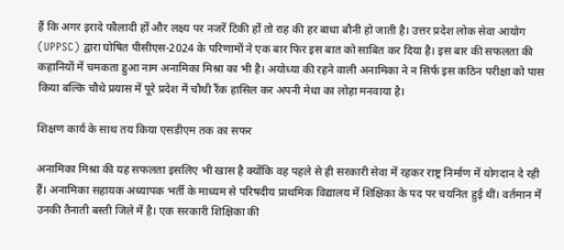हैं कि अगर इरादे फौलादी हों और लक्ष्य पर नजरें टिकी हों तो राह की हर बाधा बौनी हो जाती है। उत्तर प्रदेश लोक सेवा आयोग (UPPSC) द्वारा घोषित पीसीएस-2024 के परिणामों ने एक बार फिर इस बात को साबित कर दिया है। इस बार की सफलता की कहानियों में चमकता हुआ नाम अनामिका मिश्रा का भी है। अयोध्या की रहने वाली अनामिका ने न सिर्फ इस कठिन परीक्षा को पास किया बल्कि चौथे प्रयास में पूरे प्रदेश में चौथी रैंक हासिल कर अपनी मेधा का लोहा मनवाया है।

शिक्षण कार्य के साथ तय किया एसडीएम तक का सफर

अनामिका मिश्रा की यह सफलता इसलिए भी खास है क्योंकि वह पहले से ही सरकारी सेवा में रहकर राष्ट्र निर्माण में योगदान दे रही हैं। अनामिका सहायक अध्यापक भर्ती के माध्यम से परिषदीय प्राथमिक विद्यालय में शिक्षिका के पद पर चयनित हुई थीं। वर्तमान में उनकी तैनाती बस्ती जिले में है। एक सरकारी शिक्षिका की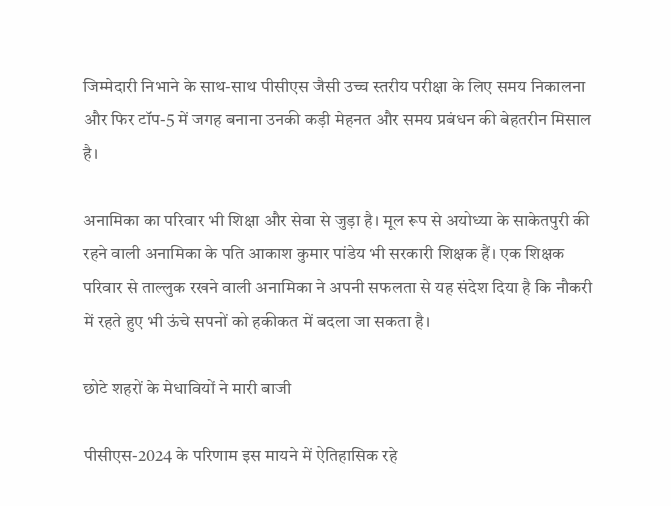जिम्मेदारी निभाने के साथ-साथ पीसीएस जैसी उच्च स्तरीय परीक्षा के लिए समय निकालना और फिर टॉप-5 में जगह बनाना उनकी कड़ी मेहनत और समय प्रबंधन की बेहतरीन मिसाल है।

अनामिका का परिवार भी शिक्षा और सेवा से जुड़ा है। मूल रूप से अयोध्या के साकेतपुरी की रहने वाली अनामिका के पति आकाश कुमार पांडेय भी सरकारी शिक्षक हैं। एक शिक्षक परिवार से ताल्लुक रखने वाली अनामिका ने अपनी सफलता से यह संदेश दिया है कि नौकरी में रहते हुए भी ऊंचे सपनों को हकीकत में बदला जा सकता है।

छोटे शहरों के मेधावियों ने मारी बाजी

पीसीएस-2024 के परिणाम इस मायने में ऐतिहासिक रहे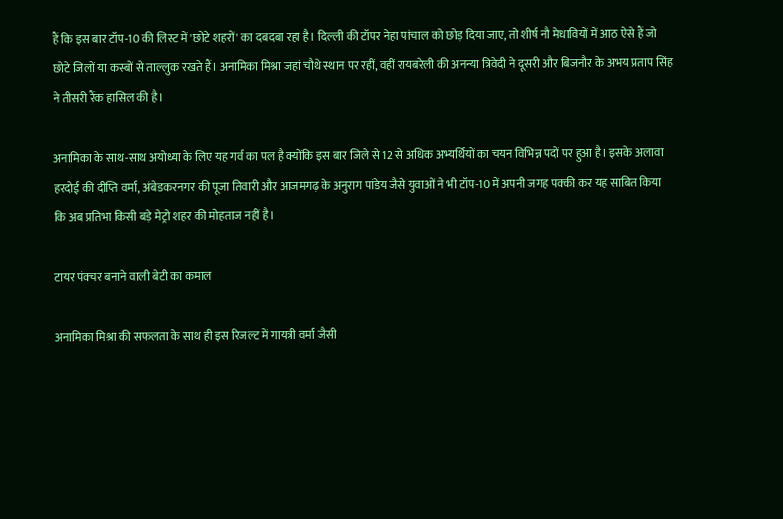हैं कि इस बार टॉप-10 की लिस्ट में 'छोटे शहरों' का दबदबा रहा है। दिल्ली की टॉपर नेहा पांचाल को छोड़ दिया जाए, तो शीर्ष नौ मेधावियों में आठ ऐसे हैं जो छोटे जिलों या कस्बों से ताल्लुक रखते हैं। अनामिका मिश्रा जहां चौथे स्थान पर रहीं, वहीं रायबरेली की अनन्या त्रिवेदी ने दूसरी और बिजनौर के अभय प्रताप सिंह ने तीसरी रैंक हासिल की है।

अनामिका के साथ-साथ अयोध्या के लिए यह गर्व का पल है क्योंकि इस बार जिले से 12 से अधिक अभ्यर्थियों का चयन विभिन्न पदों पर हुआ है। इसके अलावा हरदोई की दीप्ति वर्मा, अंबेडकरनगर की पूजा तिवारी और आजमगढ़ के अनुराग पांडेय जैसे युवाओं ने भी टॉप-10 में अपनी जगह पक्की कर यह साबित किया कि अब प्रतिभा किसी बड़े मेट्रो शहर की मोहताज नहीं है।

टायर पंक्चर बनाने वाली बेटी का कमाल

अनामिका मिश्रा की सफलता के साथ ही इस रिजल्ट में गायत्री वर्मा जैसी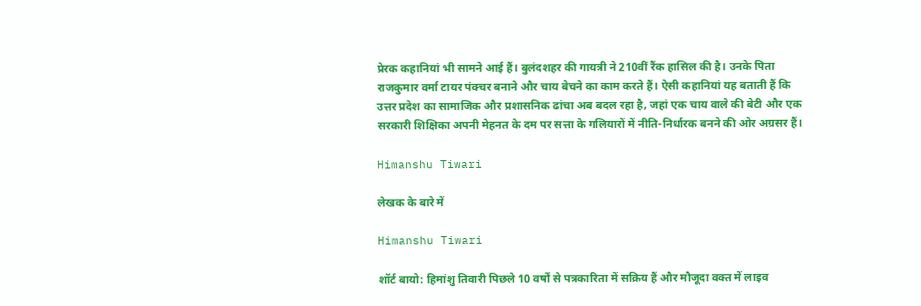प्रेरक कहानियां भी सामने आई हैं। बुलंदशहर की गायत्री ने 210वीं रैंक हासिल की है। उनके पिता राजकुमार वर्मा टायर पंक्चर बनाने और चाय बेचने का काम करते हैं। ऐसी कहानियां यह बताती हैं कि उत्तर प्रदेश का सामाजिक और प्रशासनिक ढांचा अब बदल रहा है, जहां एक चाय वाले की बेटी और एक सरकारी शिक्षिका अपनी मेहनत के दम पर सत्ता के गलियारों में नीति-निर्धारक बनने की ओर अग्रसर हैं।

Himanshu Tiwari

लेखक के बारे में

Himanshu Tiwari

शॉर्ट बायो: हिमांशु तिवारी पिछले 10 वर्षों से पत्रकारिता में सक्रिय हैं और मौजूदा वक्त में लाइव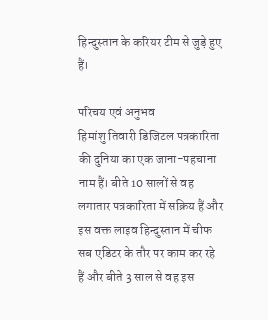हिन्दुस्तान के करियर टीम से जुड़े हुए हैं।

परिचय एवं अनुभव
हिमांशु तिवारी डिजिटल पत्रकारिता की दुनिया का एक जाना-पहचाना नाम हैं। बीते 10 सालों से वह लगातार पत्रकारिता में सक्रिय हैं और इस वक्त लाइव हिन्दुस्तान में चीफ सब एडिटर के तौर पर काम कर रहे हैं और बीते 3 साल से वह इस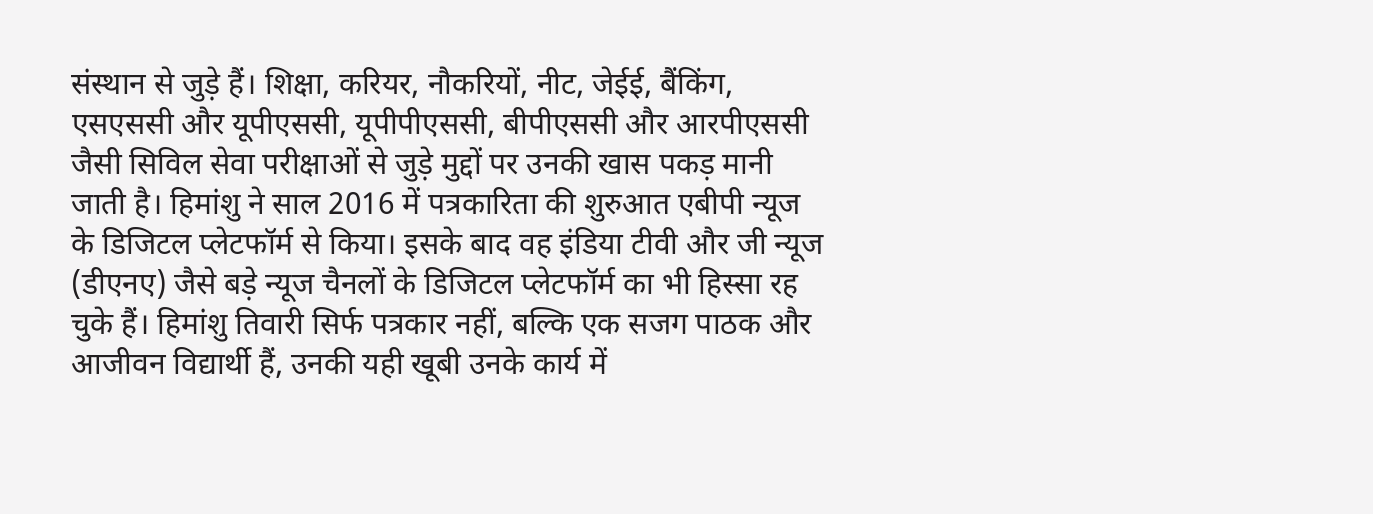संस्थान से जुड़े हैं। शिक्षा, करियर, नौकरियों, नीट, जेईई, बैंकिंग, एसएससी और यूपीएससी, यूपीपीएससी, बीपीएससी और आरपीएससी जैसी सिविल सेवा परीक्षाओं से जुड़े मुद्दों पर उनकी खास पकड़ मानी जाती है। हिमांशु ने साल 2016 में पत्रकारिता की शुरुआत एबीपी न्यूज के डिजिटल प्लेटफॉर्म से किया। इसके बाद वह इंडिया टीवी और जी न्यूज (डीएनए) जैसे बड़े न्यूज चैनलों के डिजिटल प्लेटफॉर्म का भी हिस्सा रह चुके हैं। हिमांशु तिवारी सिर्फ पत्रकार नहीं, बल्कि एक सजग पाठक और आजीवन विद्यार्थी हैं, उनकी यही खूबी उनके कार्य में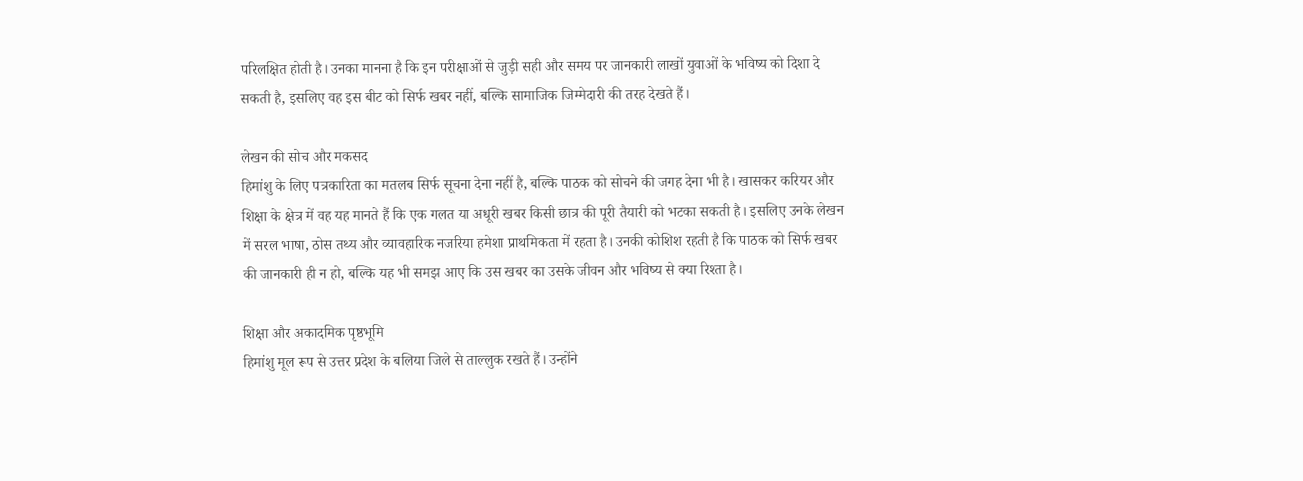परिलक्षित होती है। उनका मानना है कि इन परीक्षाओं से जुड़ी सही और समय पर जानकारी लाखों युवाओं के भविष्य को दिशा दे सकती है, इसलिए वह इस बीट को सिर्फ खबर नहीं, बल्कि सामाजिक जिम्मेदारी की तरह देखते हैं।

लेखन की सोच और मकसद
हिमांशु के लिए पत्रकारिता का मतलब सिर्फ सूचना देना नहीं है, बल्कि पाठक को सोचने की जगह देना भी है। खासकर करियर और शिक्षा के क्षेत्र में वह यह मानते हैं कि एक गलत या अधूरी खबर किसी छात्र की पूरी तैयारी को भटका सकती है। इसलिए उनके लेखन में सरल भाषा, ठोस तथ्य और व्यावहारिक नजरिया हमेशा प्राथमिकता में रहता है। उनकी कोशिश रहती है कि पाठक को सिर्फ खबर की जानकारी ही न हो, बल्कि यह भी समझ आए कि उस खबर का उसके जीवन और भविष्य से क्या रिश्ता है।

शिक्षा और अकादमिक पृष्ठभूमि
हिमांशु मूल रूप से उत्तर प्रदेश के बलिया जिले से ताल्लुक रखते हैं। उन्होंने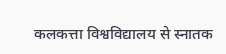कलकत्ता विश्वविद्यालय से स्नातक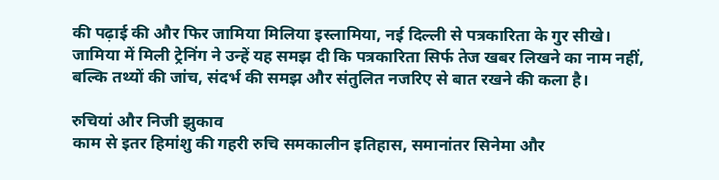की पढ़ाई की और फिर जामिया मिलिया इस्लामिया, नई दिल्ली से पत्रकारिता के गुर सीखे। जामिया में मिली ट्रेनिंग ने उन्हें यह समझ दी कि पत्रकारिता सिर्फ तेज खबर लिखने का नाम नहीं, बल्कि तथ्यों की जांच, संदर्भ की समझ और संतुलित नजरिए से बात रखने की कला है।

रुचियां और निजी झुकाव
काम से इतर हिमांशु की गहरी रुचि समकालीन इतिहास, समानांतर सिनेमा और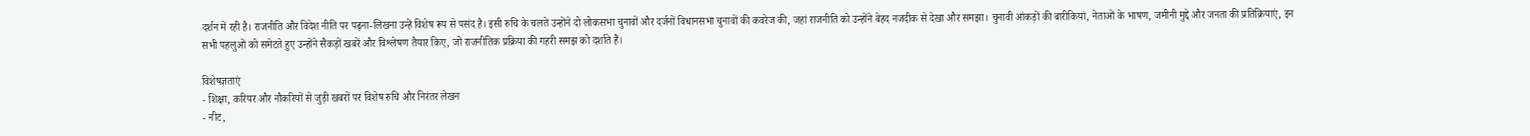दर्शन में रही है। राजनीति और विदेश नीति पर पढ़ना-लिखना उन्हें विशेष रूप से पसंद है। इसी रुचि के चलते उन्होंने दो लोकसभा चुनावों और दर्जनों विधानसभा चुनावों की कवरेज की, जहां राजनीति को उन्होंने बेहद नजदीक से देखा और समझा। चुनावी आंकड़ों की बारीकियां, नेताओं के भाषण, जमीनी मुद्दे और जनता की प्रतिक्रियाएं, इन सभी पहलुओं को समेटते हुए उन्होंने सैकड़ों खबरें और विश्लेषण तैयार किए, जो राजनीतिक प्रक्रिया की गहरी समझ को दर्शाते हैं।

विशेषज्ञताएं
- शिक्षा, करियर और नौकरियों से जुड़ी खबरों पर विशेष रुचि और निरंतर लेखन
- नीट,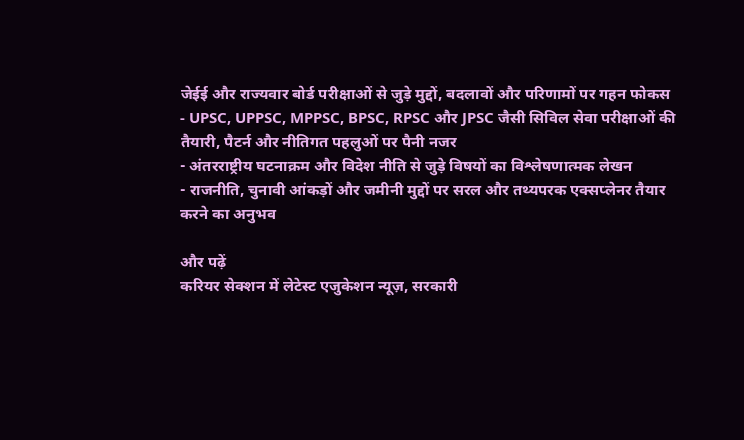जेईई और राज्यवार बोर्ड परीक्षाओं से जुड़े मुद्दों, बदलावों और परिणामों पर गहन फोकस
- UPSC, UPPSC, MPPSC, BPSC, RPSC और JPSC जैसी सिविल सेवा परीक्षाओं की तैयारी, पैटर्न और नीतिगत पहलुओं पर पैनी नजर
- अंतरराष्ट्रीय घटनाक्रम और विदेश नीति से जुड़े विषयों का विश्लेषणात्मक लेखन
- राजनीति, चुनावी आंकड़ों और जमीनी मुद्दों पर सरल और तथ्यपरक एक्सप्लेनर तैयार करने का अनुभव

और पढ़ें
करियर सेक्शन में लेटेस्ट एजुकेशन न्यूज़, सरकारी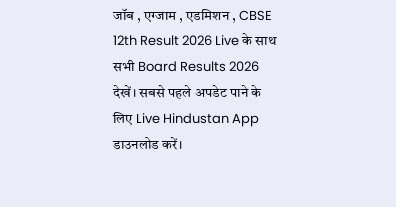जॉब , एग्जाम , एडमिशन , CBSE 12th Result 2026 Live के साथ सभी Board Results 2026 देखें। सबसे पहले अपडेट पाने के लिए Live Hindustan App डाउनलोड करें।